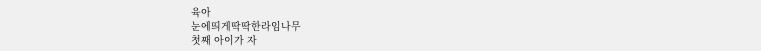육아
눈에띄게딱딱한라임나무
첫째 아이가 자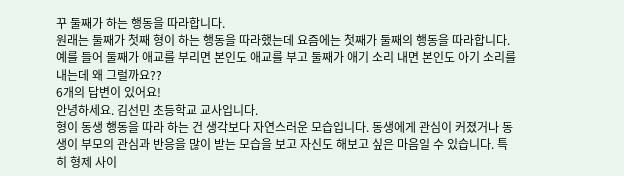꾸 둘째가 하는 행동을 따라합니다.
원래는 둘째가 첫째 형이 하는 행동을 따라했는데 요즘에는 첫째가 둘째의 행동을 따라합니다. 예를 들어 둘째가 애교를 부리면 본인도 애교를 부고 둘째가 애기 소리 내면 본인도 아기 소리를 내는데 왜 그럴까요??
6개의 답변이 있어요!
안녕하세요. 김선민 초등학교 교사입니다.
형이 동생 행동을 따라 하는 건 생각보다 자연스러운 모습입니다. 동생에게 관심이 커졌거나 동생이 부모의 관심과 반응을 많이 받는 모습을 보고 자신도 해보고 싶은 마음일 수 있습니다. 특히 형제 사이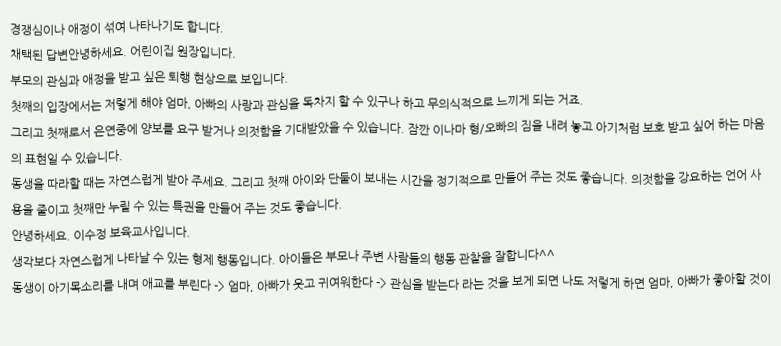경쟁심이나 애정이 섞여 나타나기도 합니다.
채택된 답변안녕하세요. 어린이집 원장입니다.
부모의 관심과 애정을 받고 싶은 퇴행 현상으로 보입니다.
첫째의 입장에서는 저렇게 해야 엄마, 아빠의 사랑과 관심을 독차지 할 수 있구나 하고 무의식적으로 느끼게 되는 거죠.
그리고 첫째로서 은연중에 양보를 요구 받거나 의젓함을 기대받았을 수 있습니다. 잠깐 이나마 형/오빠의 짐을 내려 놓고 아기처럼 보호 받고 싶어 하는 마음의 표현일 수 있습니다.
동생을 따라할 때는 자연스럽게 받아 주세요. 그리고 첫째 아이와 단둘이 보내는 시간을 정기적으로 만들어 주는 것도 좋습니다. 의젓함을 강요하는 언어 사용을 줄이고 첫째만 누릴 수 있는 특권을 만들어 주는 것도 좋습니다.
안녕하세요. 이수정 보육교사입니다.
생각보다 자연스럽게 나타날 수 있는 형제 행동입니다. 아이들은 부모나 주변 사람들의 행동 관찰을 잘합니다^^
동생이 아기목소리를 내며 애교를 부린다 -> 엄마, 아빠가 웃고 귀여워한다 -> 관심을 받는다 라는 것을 보게 되면 나도 저렇게 하면 엄마, 아빠가 좋아할 것이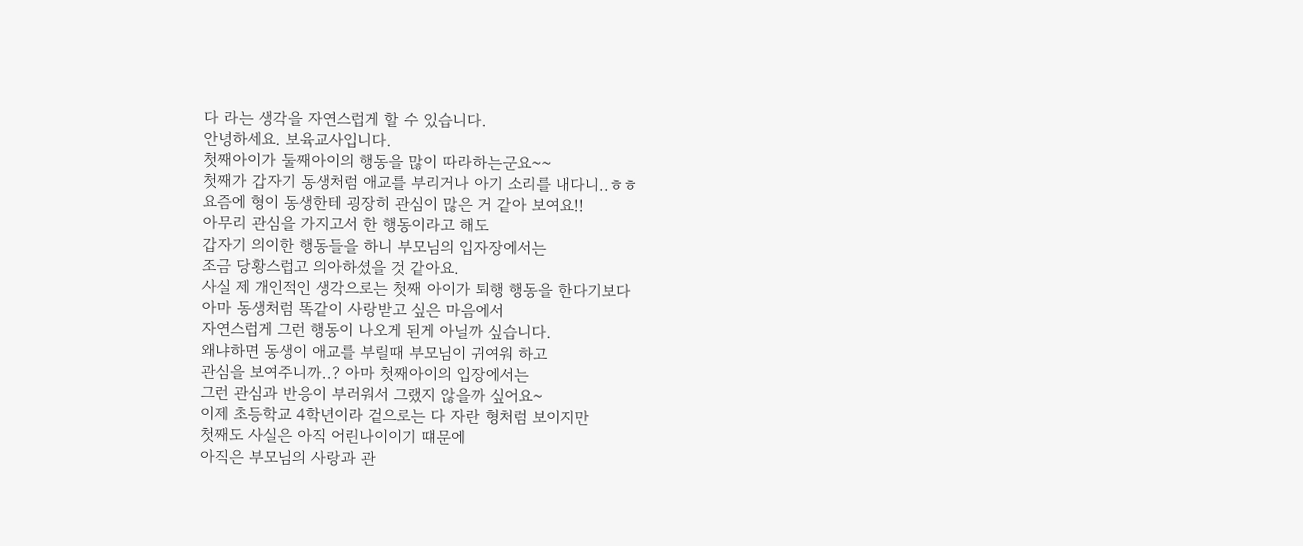다 라는 생각을 자연스럽게 할 수 있습니다.
안녕하세요. 보육교사입니다.
첫째아이가 둘째아이의 행동을 많이 따라하는군요~~
첫째가 갑자기 동생처럼 애교를 부리거나 아기 소리를 내다니..ㅎㅎ
요즘에 형이 동생한테 굉장히 관심이 많은 거 같아 보여요!!
아무리 관심을 가지고서 한 행동이라고 해도
갑자기 의이한 행동들을 하니 부모님의 입자장에서는
조금 당황스럽고 의아하셨을 것 같아요.
사실 제 개인적인 생각으로는 첫째 아이가 퇴행 행동을 한다기보다
아마 동생처럼 똑같이 사랑받고 싶은 마음에서
자연스럽게 그런 행동이 나오게 된게 아닐까 싶습니다.
왜냐하면 동생이 애교를 부릴때 부모님이 귀여워 하고
관심을 보여주니까..? 아마 첫째아이의 입장에서는
그런 관심과 반응이 부러워서 그랬지 않을까 싶어요~
이제 초등학교 4학년이라 겉으로는 다 자란 형처럼 보이지만
첫째도 사실은 아직 어린나이이기 떄문에
아직은 부모님의 사랑과 관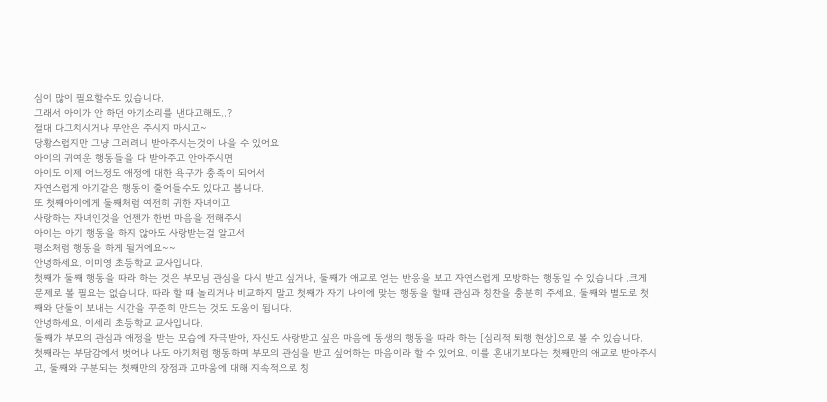심이 많이 필요할수도 있습니다.
그래서 아이가 안 하던 아기소리를 낸다고해도..?
절대 다그치시거나 무안은 주시지 마시고~
당황스럽지만 그냥 그러려니 받아주시는것이 나을 수 있어요
아이의 귀여운 행동들을 다 받아주고 안아주시면
아이도 이제 어느정도 애정에 대한 욕구가 충족이 되어서
자연스럽게 아기같은 행동이 줄어들수도 있다고 봅니다.
또 첫째아이에게 둘째처럼 여전히 귀한 자녀이고
사랑하는 자녀인것을 언젠가 한번 마음을 전해주시
아이는 아기 행동을 하지 않아도 사랑받는걸 알고서
평소처럼 행동을 하게 될거에요~~
안녕하세요. 이미영 초등학교 교사입니다.
첫째가 둘째 행동을 따라 하는 것은 부모님 관심을 다시 받고 싶거나, 둘째가 애교로 얻는 반응을 보고 자연스럽게 모방하는 행동일 수 있습니다 .크게 문제로 볼 필요는 없습니다. 따라 할 때 놀리거나 비교하지 말고 첫째가 자기 나이에 맞는 행동을 할때 관심과 칭찬을 충분히 주세요. 둘째와 별도로 첫째와 단둘이 보내는 시간을 꾸준히 만드는 것도 도움이 됩니다.
안녕하세요. 이세리 초등학교 교사입니다.
둘째가 부모의 관심과 애정을 받는 모습에 자극받아, 자신도 사랑받고 싶은 마음에 동생의 행동을 따라 하는 [심리적 퇴행 현상]으로 볼 수 있습니다.
첫째라는 부담감에서 벗어나 나도 아기처럼 행동하며 부모의 관심을 받고 싶어하는 마음이라 할 수 있어요. 이를 혼내기보다는 첫째만의 애교로 받아주시고, 둘째와 구분되는 첫째만의 장점과 고마움에 대해 지속적으로 칭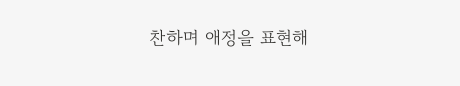찬하며 애정을 표현해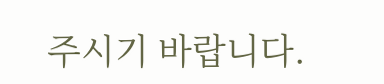주시기 바랍니다.